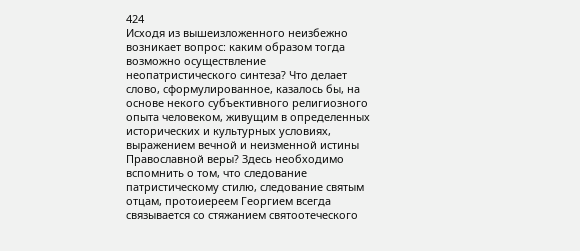424
Исходя из вышеизложенного неизбежно возникает вопрос: каким образом тогда возможно осуществление неопатристического синтеза? Что делает слово, сформулированное, казалось бы, на основе некого субъективного религиозного опыта человеком, живущим в определенных исторических и культурных условиях, выражением вечной и неизменной истины Православной веры? Здесь необходимо вспомнить о том, что следование патристическому стилю, следование святым отцам, протоиереем Георгием всегда связывается со стяжанием святоотеческого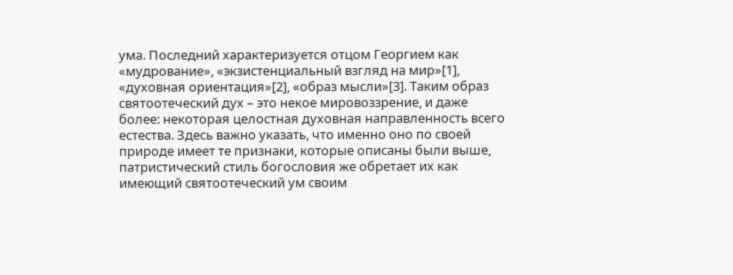ума. Последний характеризуется отцом Георгием как «мудрование», «экзистенциальный взгляд на мир»[1], «духовная ориентация»[2], «образ мысли»[3]. Таким образ святоотеческий дух – это некое мировоззрение, и даже более: некоторая целостная духовная направленность всего естества. Здесь важно указать, что именно оно по своей природе имеет те признаки, которые описаны были выше, патристический стиль богословия же обретает их как имеющий святоотеческий ум своим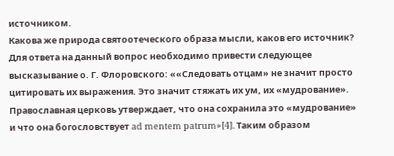источником.
Какова же природа святоотеческого образа мысли, каков его источник? Для ответа на данный вопрос необходимо привести следующее высказывание о. Г. Флоровского: ««Следовать отцам» не значит просто цитировать их выражения. Это значит стяжать их ум, их «мудрование». Православная церковь утверждает, что она сохранила это «мудрование» и что она богословствует ad mentem patrum»[4]. Таким образом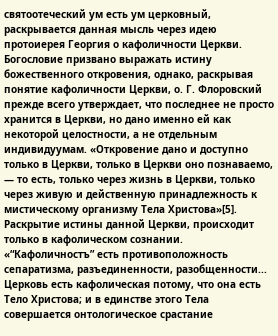святоотеческий ум есть ум церковный, раскрывается данная мысль через идею протоиерея Георгия о кафоличности Церкви.
Богословие призвано выражать истину божественного откровения, однако, раскрывая понятие кафоличности Церкви, о. Г. Флоровский прежде всего утверждает, что последнее не просто хранится в Церкви, но дано именно ей как некоторой целостности, а не отдельным индивидуумам. «Откровение дано и доступно только в Церкви, только в Церкви оно познаваемо, — то есть, только через жизнь в Церкви, только через живую и действенную принадлежность к мистическому организму Тела Христова»[5].
Раскрытие истины данной Церкви, происходит только в кафолическом сознании. «“Кафоличностъ” есть противоположность сепаратизма, разъединенности, разобщенности... Церковь есть кафолическая потому, что она есть Тело Христова; и в единстве этого Тела совершается онтологическое срастание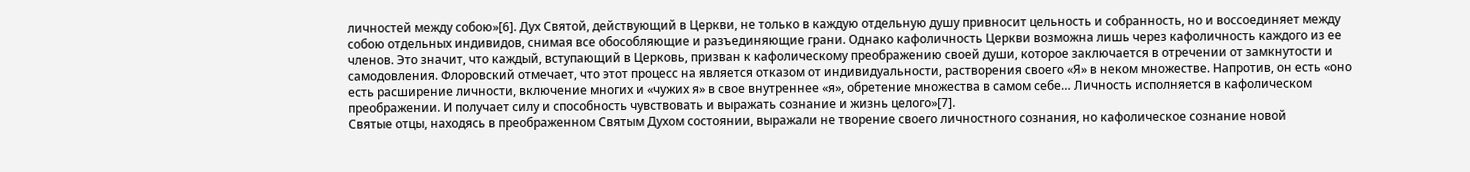личностей между собою»[6]. Дух Святой, действующий в Церкви, не только в каждую отдельную душу привносит цельность и собранность, но и воссоединяет между собою отдельных индивидов, снимая все обособляющие и разъединяющие грани. Однако кафоличность Церкви возможна лишь через кафоличность каждого из ее членов. Это значит, что каждый, вступающий в Церковь, призван к кафолическому преображению своей души, которое заключается в отречении от замкнутости и самодовления. Флоровский отмечает, что этот процесс на является отказом от индивидуальности, растворения своего «Я» в неком множестве. Напротив, он есть «оно есть расширение личности, включение многих и «чужих я» в свое внутреннее «я», обретение множества в самом себе… Личность исполняется в кафолическом преображении. И получает силу и способность чувствовать и выражать сознание и жизнь целого»[7].
Святые отцы, находясь в преображенном Святым Духом состоянии, выражали не творение своего личностного сознания, но кафолическое сознание новой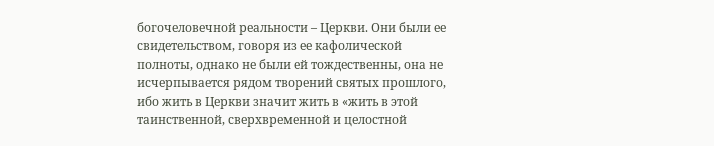богочеловечной реальности – Церкви. Они были ее свидетельством, говоря из ее кафолической полноты, однако не были ей тождественны, она не исчерпывается рядом творений святых прошлого, ибо жить в Церкви значит жить в «жить в этой таинственной, сверхвременной и целостной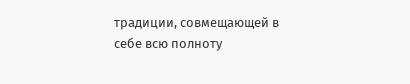традиции, совмещающей в себе всю полноту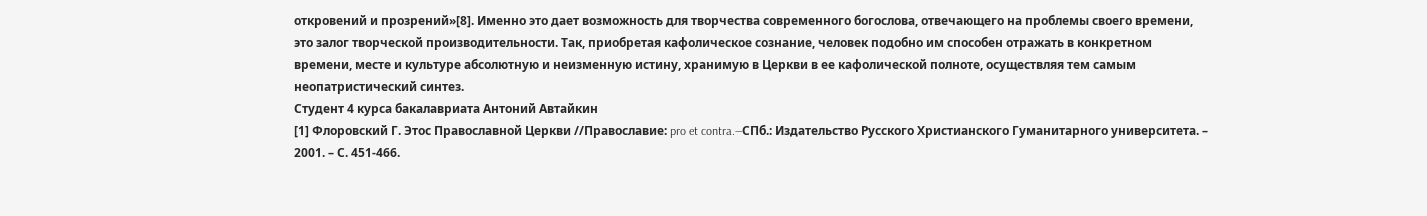откровений и прозрений»[8]. Именно это дает возможность для творчества современного богослова, отвечающего на проблемы своего времени, это залог творческой производительности. Так, приобретая кафолическое сознание, человек подобно им способен отражать в конкретном времени, месте и культуре абсолютную и неизменную истину, хранимую в Церкви в ее кафолической полноте, осуществляя тем самым неопатристический синтез.
Студент 4 курса бакалавриата Антоний Автайкин
[1] Флоровский Г. Этос Православной Церкви //Православие: pro et contra.—СПб.: Издательство Русского Христианского Гуманитарного университета. – 2001. – С. 451-466.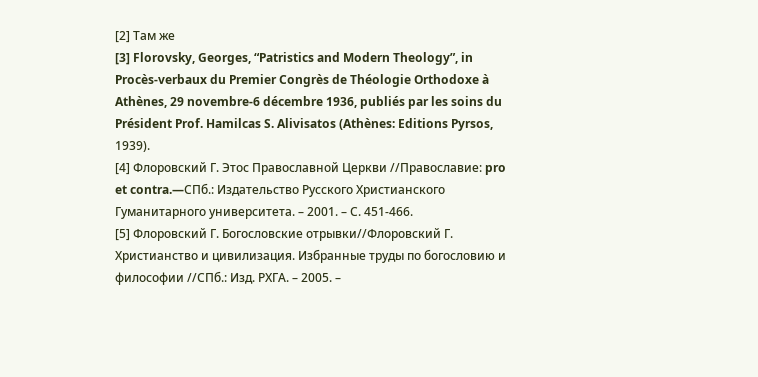[2] Там же
[3] Florovsky, Georges, “Patristics and Modern Theology”, in Procès-verbaux du Premier Congrès de Théologie Orthodoxe à Athènes, 29 novembre-6 décembre 1936, publiés par les soins du Président Prof. Hamilcas S. Alivisatos (Athènes: Editions Pyrsos, 1939).
[4] Флоровский Г. Этос Православной Церкви //Православие: pro et contra.—СПб.: Издательство Русского Христианского Гуманитарного университета. – 2001. – С. 451-466.
[5] Флоровский Г. Богословские отрывки//Флоровский Г. Христианство и цивилизация. Избранные труды по богословию и философии //СПб.: Изд. РХГА. – 2005. –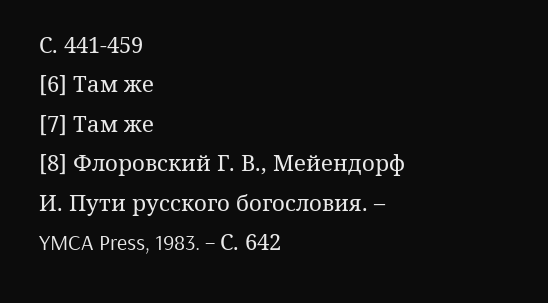С. 441-459
[6] Там же
[7] Там же
[8] Флоровский Г. В., Мейендорф И. Пути русского богословия. – YMCA Press, 1983. – С. 642